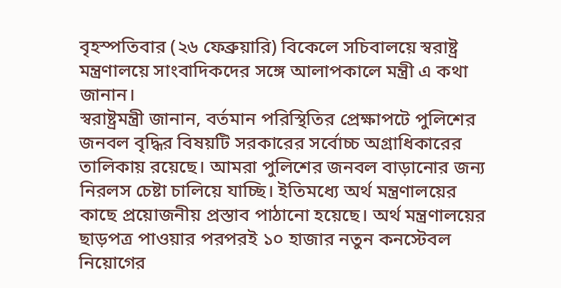বৃহস্পতিবার (২৬ ফেব্রুয়ারি) বিকেলে সচিবালয়ে স্বরাষ্ট্র মন্ত্রণালয়ে সাংবাদিকদের সঙ্গে আলাপকালে মন্ত্রী এ কথা জানান।
স্বরাষ্ট্রমন্ত্রী জানান, বর্তমান পরিস্থিতির প্রেক্ষাপটে পুলিশের জনবল বৃদ্ধির বিষয়টি সরকারের সর্বোচ্চ অগ্রাধিকারের তালিকায় রয়েছে। আমরা পুলিশের জনবল বাড়ানোর জন্য নিরলস চেষ্টা চালিয়ে যাচ্ছি। ইতিমধ্যে অর্থ মন্ত্রণালয়ের কাছে প্রয়োজনীয় প্রস্তাব পাঠানো হয়েছে। অর্থ মন্ত্রণালয়ের ছাড়পত্র পাওয়ার পরপরই ১০ হাজার নতুন কনস্টেবল নিয়োগের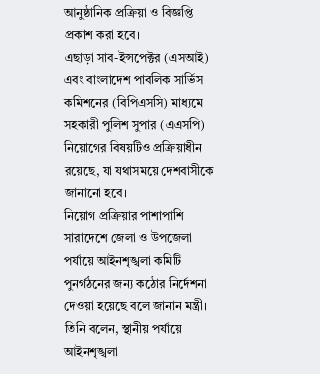আনুষ্ঠানিক প্রক্রিয়া ও বিজ্ঞপ্তি প্রকাশ করা হবে।
এছাড়া সাব-ইন্সপেক্টর (এসআই) এবং বাংলাদেশ পাবলিক সার্ভিস কমিশনের (বিপিএসসি) মাধ্যমে সহকারী পুলিশ সুপার (এএসপি) নিয়োগের বিষয়টিও প্রক্রিয়াধীন রয়েছে, যা যথাসময়ে দেশবাসীকে জানানো হবে।
নিয়োগ প্রক্রিয়ার পাশাপাশি সারাদেশে জেলা ও উপজেলা পর্যায়ে আইনশৃঙ্খলা কমিটি পুনর্গঠনের জন্য কঠোর নির্দেশনা দেওয়া হয়েছে বলে জানান মন্ত্রী।
তিনি বলেন, স্থানীয় পর্যায়ে আইনশৃঙ্খলা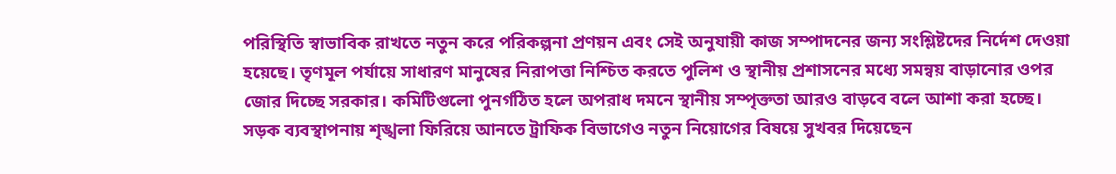পরিস্থিতি স্বাভাবিক রাখতে নতুন করে পরিকল্পনা প্রণয়ন এবং সেই অনুযায়ী কাজ সম্পাদনের জন্য সংশ্লিষ্টদের নির্দেশ দেওয়া হয়েছে। তৃণমূল পর্যায়ে সাধারণ মানুষের নিরাপত্তা নিশ্চিত করতে পুলিশ ও স্থানীয় প্রশাসনের মধ্যে সমন্বয় বাড়ানোর ওপর জোর দিচ্ছে সরকার। কমিটিগুলো পুনর্গঠিত হলে অপরাধ দমনে স্থানীয় সম্পৃক্ততা আরও বাড়বে বলে আশা করা হচ্ছে।
সড়ক ব্যবস্থাপনায় শৃঙ্খলা ফিরিয়ে আনতে ট্রাফিক বিভাগেও নতুন নিয়োগের বিষয়ে সুখবর দিয়েছেন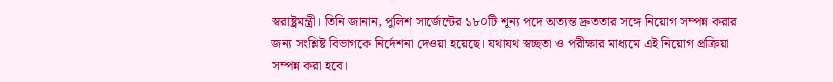স্বরাষ্ট্রমন্ত্রী। তিনি জানান, পুলিশ সার্জেন্টের ১৮০টি শূন্য পদে অত্যন্ত দ্রুততার সঙ্গে নিয়োগ সম্পন্ন করার জন্য সংশ্লিষ্ট বিভাগকে নির্দেশনা দেওয়া হয়েছে। যথাযথ স্বচ্ছতা ও পরীক্ষার মাধ্যমে এই নিয়োগ প্রক্রিয়া সম্পন্ন করা হবে।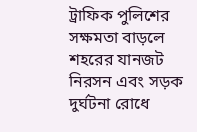ট্রাফিক পুলিশের সক্ষমতা বাড়লে শহরের যানজট নিরসন এবং সড়ক দুর্ঘটনা রোধে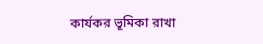কার্যকর ভূমিকা রাখা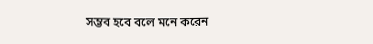সম্ভব হবে বলে মনে করেন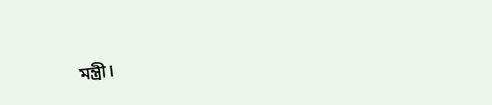মন্ত্রী।